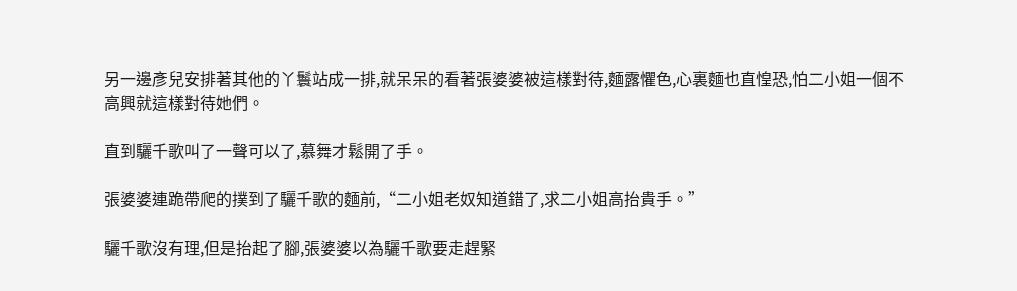另一邊彥兒安排著其他的丫鬟站成一排,就呆呆的看著張婆婆被這樣對待,麵露懼色,心裏麵也直惶恐,怕二小姐一個不高興就這樣對待她們。

直到驪千歌叫了一聲可以了,慕舞才鬆開了手。

張婆婆連跪帶爬的撲到了驪千歌的麵前,“二小姐老奴知道錯了,求二小姐高抬貴手。”

驪千歌沒有理,但是抬起了腳,張婆婆以為驪千歌要走趕緊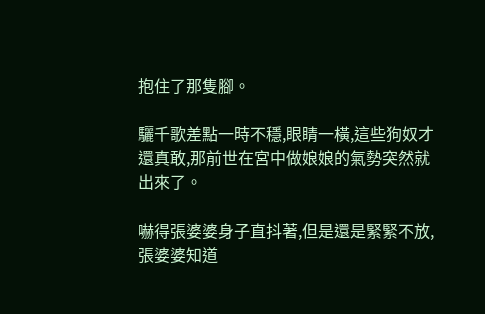抱住了那隻腳。

驪千歌差點一時不穩,眼睛一橫,這些狗奴才還真敢,那前世在宮中做娘娘的氣勢突然就出來了。

嚇得張婆婆身子直抖著,但是還是緊緊不放,張婆婆知道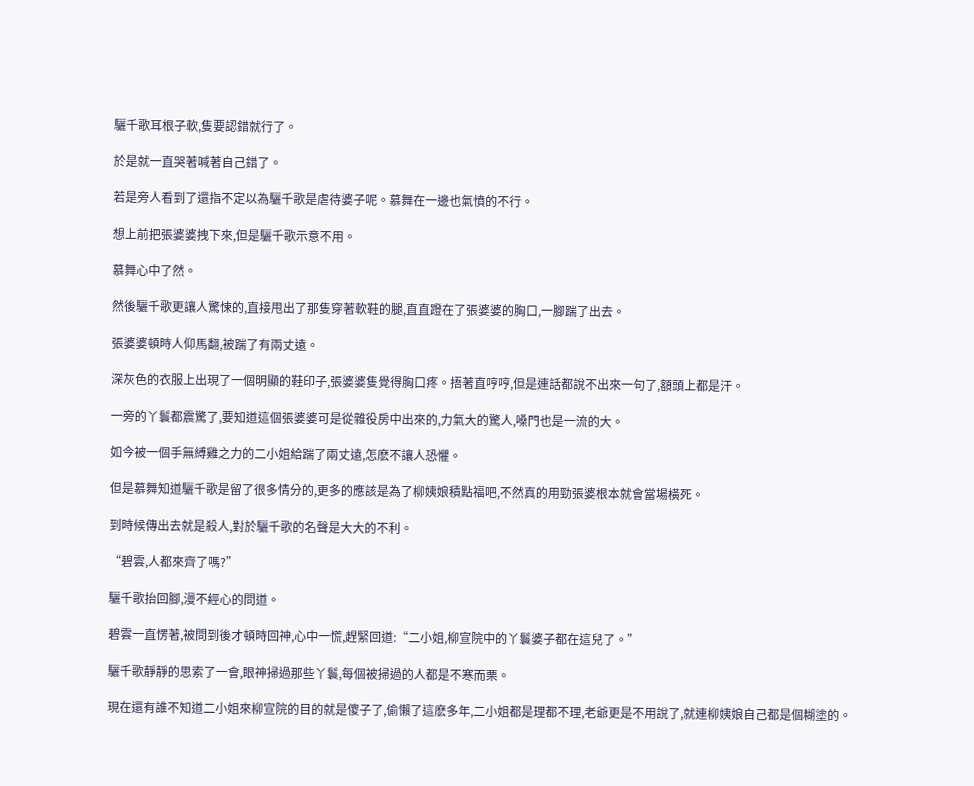驪千歌耳根子軟,隻要認錯就行了。

於是就一直哭著喊著自己錯了。

若是旁人看到了還指不定以為驪千歌是虐待婆子呢。慕舞在一邊也氣憤的不行。

想上前把張婆婆拽下來,但是驪千歌示意不用。

慕舞心中了然。

然後驪千歌更讓人驚悚的,直接甩出了那隻穿著軟鞋的腿,直直蹬在了張婆婆的胸口,一腳踹了出去。

張婆婆頓時人仰馬翻,被踹了有兩丈遠。

深灰色的衣服上出現了一個明顯的鞋印子,張婆婆隻覺得胸口疼。捂著直哼哼,但是連話都說不出來一句了,額頭上都是汗。

一旁的丫鬟都震驚了,要知道這個張婆婆可是從雜役房中出來的,力氣大的驚人,嗓門也是一流的大。

如今被一個手無縛雞之力的二小姐給踹了兩丈遠,怎麽不讓人恐懼。

但是慕舞知道驪千歌是留了很多情分的,更多的應該是為了柳姨娘積點福吧,不然真的用勁張婆根本就會當場橫死。

到時候傳出去就是殺人,對於驪千歌的名聲是大大的不利。

“碧雲,人都來齊了嗎?”

驪千歌抬回腳,漫不經心的問道。

碧雲一直愣著,被問到後才頓時回神,心中一慌,趕緊回道:“二小姐,柳宣院中的丫鬟婆子都在這兒了。”

驪千歌靜靜的思索了一會,眼神掃過那些丫鬟,每個被掃過的人都是不寒而栗。

現在還有誰不知道二小姐來柳宣院的目的就是傻子了,偷懶了這麽多年,二小姐都是理都不理,老爺更是不用說了,就連柳姨娘自己都是個糊塗的。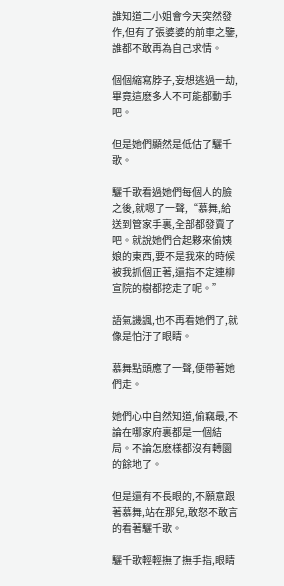誰知道二小姐會今天突然發作,但有了張婆婆的前車之鑒,誰都不敢再為自己求情。

個個縮寫脖子,妄想逃過一劫,畢竟這麽多人不可能都動手吧。

但是她們顯然是低估了驪千歌。

驪千歌看過她們每個人的臉之後,就嗯了一聲,“慕舞,給送到管家手裏,全部都發賣了吧。就說她們合起夥來偷姨娘的東西,要不是我來的時候被我抓個正著,還指不定連柳宣院的樹都挖走了呢。”

語氣譏諷,也不再看她們了,就像是怕汙了眼睛。

慕舞點頭應了一聲,便帶著她們走。

她們心中自然知道,偷竊最,不論在哪家府裏都是一個結局。不論怎麽樣都沒有轉圜的餘地了。

但是還有不長眼的,不願意跟著慕舞,站在那兒,敢怒不敢言的看著驪千歌。

驪千歌輕輕撫了撫手指,眼睛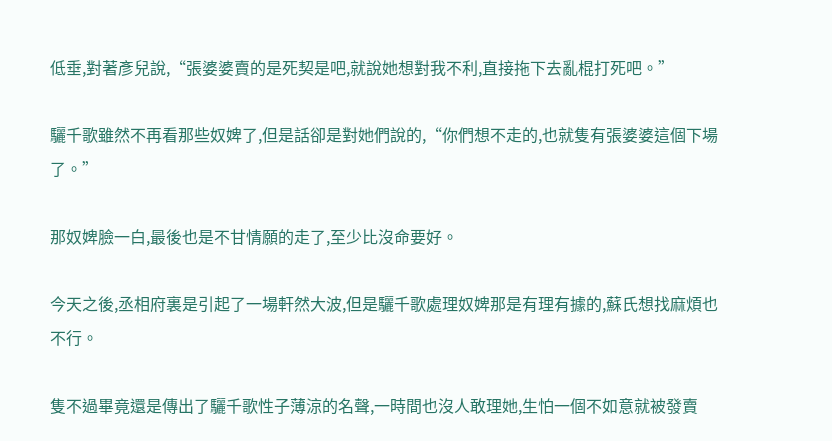低垂,對著彥兒說,“張婆婆賣的是死契是吧,就說她想對我不利,直接拖下去亂棍打死吧。”

驪千歌雖然不再看那些奴婢了,但是話卻是對她們說的,“你們想不走的,也就隻有張婆婆這個下場了。”

那奴婢臉一白,最後也是不甘情願的走了,至少比沒命要好。

今天之後,丞相府裏是引起了一場軒然大波,但是驪千歌處理奴婢那是有理有據的,蘇氏想找麻煩也不行。

隻不過畢竟還是傳出了驪千歌性子薄涼的名聲,一時間也沒人敢理她,生怕一個不如意就被發賣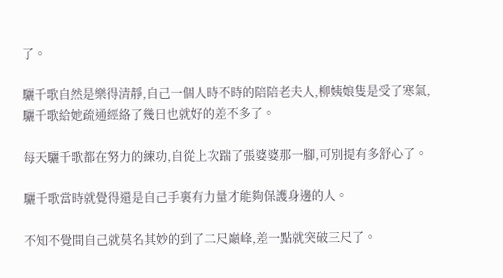了。

驪千歌自然是樂得清靜,自己一個人時不時的陪陪老夫人,柳姨娘隻是受了寒氣,驪千歌給她疏通經絡了幾日也就好的差不多了。

每天驪千歌都在努力的練功,自從上次踹了張婆婆那一腳,可別提有多舒心了。

驪千歌當時就覺得還是自己手裏有力量才能夠保護身邊的人。

不知不覺間自己就莫名其妙的到了二尺巔峰,差一點就突破三尺了。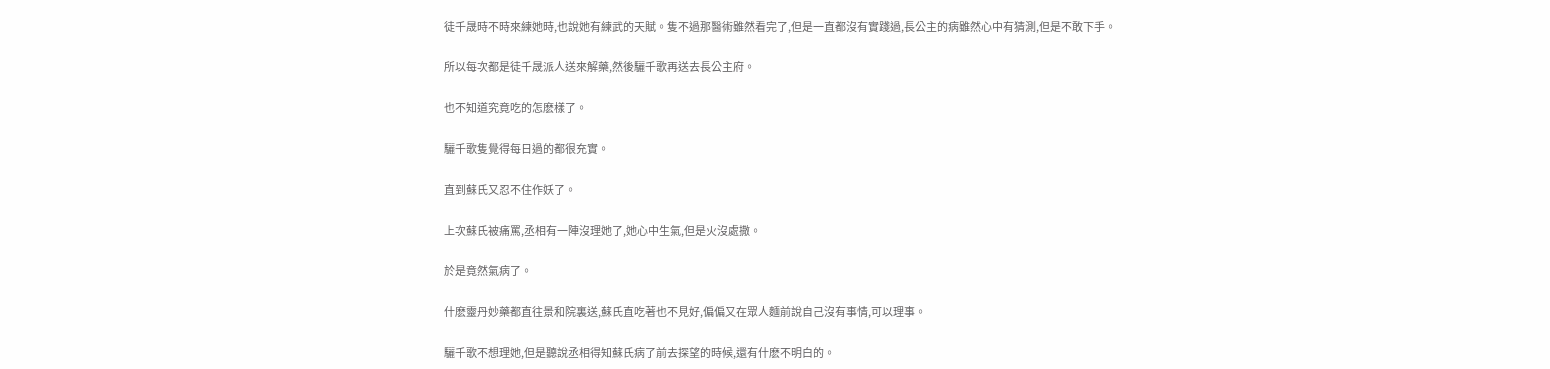徒千晟時不時來練她時,也說她有練武的天賦。隻不過那醫術雖然看完了,但是一直都沒有實踐過,長公主的病雖然心中有猜測,但是不敢下手。

所以每次都是徒千晟派人送來解藥,然後驪千歌再送去長公主府。

也不知道究竟吃的怎麽樣了。

驪千歌隻覺得每日過的都很充實。

直到蘇氏又忍不住作妖了。

上次蘇氏被痛罵,丞相有一陣沒理她了,她心中生氣,但是火沒處撒。

於是竟然氣病了。

什麽靈丹妙藥都直往景和院裏送,蘇氏直吃著也不見好,偏偏又在眾人麵前說自己沒有事情,可以理事。

驪千歌不想理她,但是聽說丞相得知蘇氏病了前去探望的時候,還有什麽不明白的。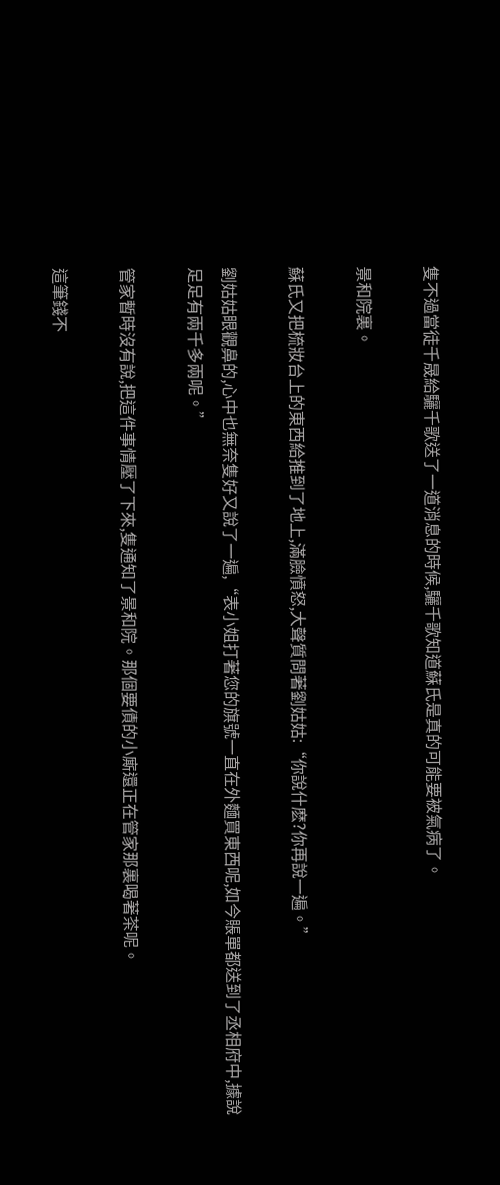隻不過當徒千晟給驪千歌送了一道消息的時候,驪千歌知道蘇氏是真的可能要被氣病了。

景和院裏。

蘇氏又把梳妝台上的東西給推到了地上,滿臉憤怒,大聲質問著劉姑姑:“你說什麽?你再說一遍。”

劉姑姑眼觀鼻的,心中也無奈隻好又說了一遍,“表小姐打著您的旗號一直在外麵買東西呢,如今賬單都送到了丞相府中,據說足足有兩千多兩呢。”

管家暫時沒有說,把這件事情壓了下來,隻通知了景和院。那個要債的小廝還正在管家那裏喝著茶呢。

這筆錢不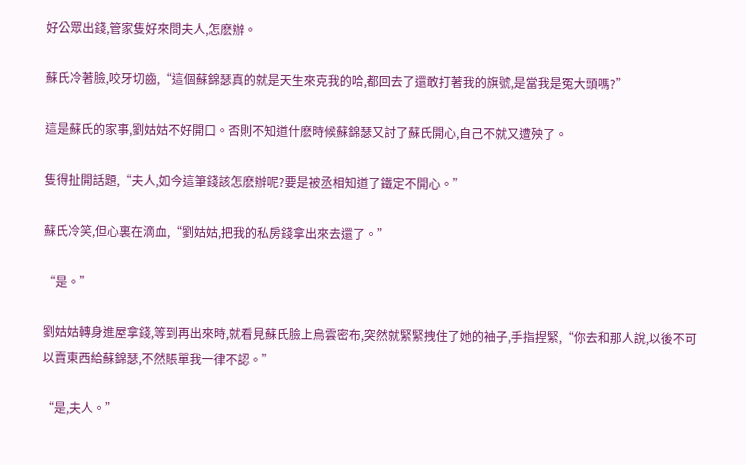好公眾出錢,管家隻好來問夫人,怎麽辦。

蘇氏冷著臉,咬牙切齒,“這個蘇錦瑟真的就是天生來克我的哈,都回去了還敢打著我的旗號,是當我是冤大頭嗎?”

這是蘇氏的家事,劉姑姑不好開口。否則不知道什麽時候蘇錦瑟又討了蘇氏開心,自己不就又遭殃了。

隻得扯開話題,“夫人,如今這筆錢該怎麽辦呢?要是被丞相知道了鐵定不開心。”

蘇氏冷笑,但心裏在滴血,“劉姑姑,把我的私房錢拿出來去還了。”

“是。”

劉姑姑轉身進屋拿錢,等到再出來時,就看見蘇氏臉上烏雲密布,突然就緊緊拽住了她的袖子,手指捏緊,“你去和那人說,以後不可以賣東西給蘇錦瑟,不然賬單我一律不認。”

“是,夫人。”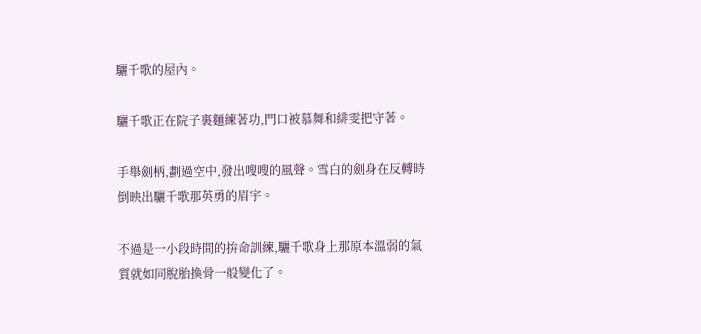驪千歌的屋內。

驪千歌正在院子裏麵練著功,門口被慕舞和緋雯把守著。

手舉劍柄,劃過空中,發出嗖嗖的風聲。雪白的劍身在反轉時倒映出驪千歌那英勇的眉宇。

不過是一小段時間的拚命訓練,驪千歌身上那原本溫弱的氣質就如同脫胎換骨一般變化了。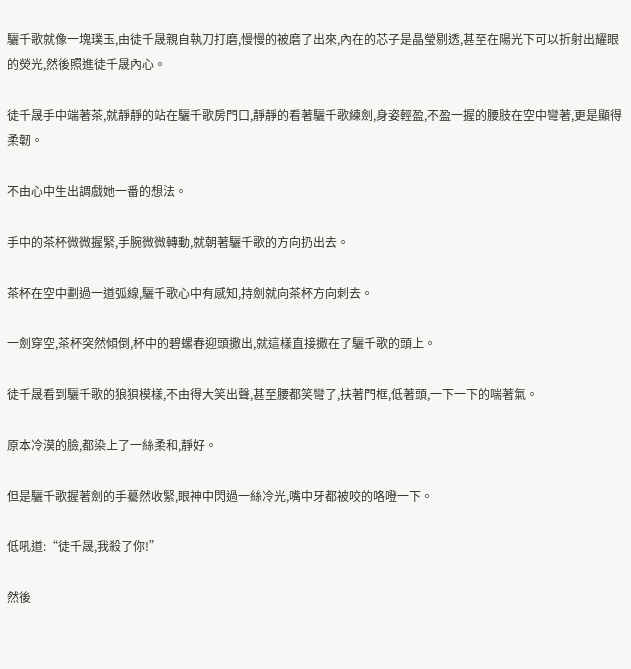驪千歌就像一塊璞玉,由徒千晟親自執刀打磨,慢慢的被磨了出來,內在的芯子是晶瑩剔透,甚至在陽光下可以折射出耀眼的熒光,然後照進徒千晟內心。

徒千晟手中端著茶,就靜靜的站在驪千歌房門口,靜靜的看著驪千歌練劍,身姿輕盈,不盈一握的腰肢在空中彎著,更是顯得柔韌。

不由心中生出調戲她一番的想法。

手中的茶杯微微握緊,手腕微微轉動,就朝著驪千歌的方向扔出去。

茶杯在空中劃過一道弧線,驪千歌心中有感知,持劍就向茶杯方向刺去。

一劍穿空,茶杯突然傾倒,杯中的碧螺春迎頭撒出,就這樣直接撒在了驪千歌的頭上。

徒千晟看到驪千歌的狼狽模樣,不由得大笑出聲,甚至腰都笑彎了,扶著門框,低著頭,一下一下的喘著氣。

原本冷漠的臉,都染上了一絲柔和,靜好。

但是驪千歌握著劍的手驀然收緊,眼神中閃過一絲冷光,嘴中牙都被咬的咯噔一下。

低吼道:“徒千晟,我殺了你!”

然後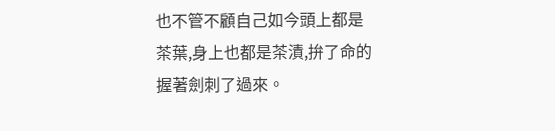也不管不顧自己如今頭上都是茶葉,身上也都是茶漬,拚了命的握著劍刺了過來。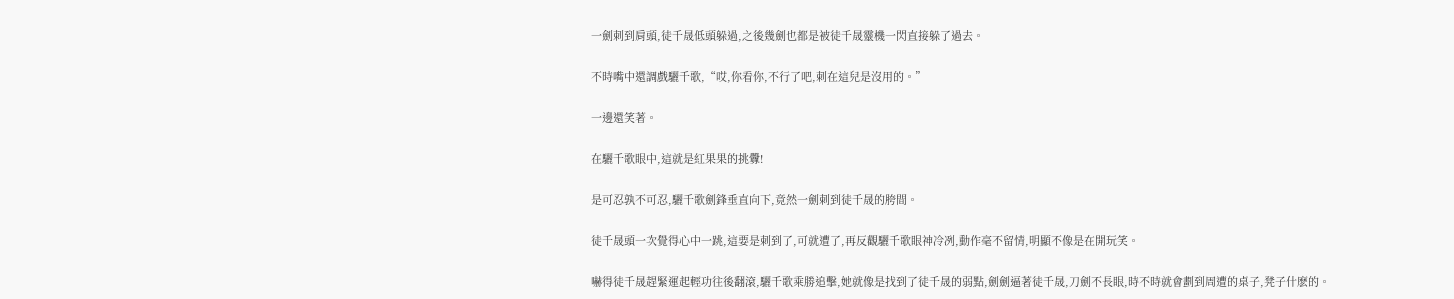一劍刺到肩頭,徒千晟低頭躲過,之後幾劍也都是被徒千晟靈機一閃直接躲了過去。

不時嘴中還調戲驪千歌,“哎,你看你,不行了吧,刺在這兒是沒用的。”

一邊還笑著。

在驪千歌眼中,這就是紅果果的挑釁!

是可忍孰不可忍,驪千歌劍鋒垂直向下,竟然一劍刺到徒千晟的胯間。

徒千晟頭一次覺得心中一跳,這要是刺到了,可就遭了,再反觀驪千歌眼神冷冽,動作毫不留情,明顯不像是在開玩笑。

嚇得徒千晟趕緊運起輕功往後翻滾,驪千歌乘勝追擊,她就像是找到了徒千晟的弱點,劍劍逼著徒千晟,刀劍不長眼,時不時就會劃到周遭的桌子,凳子什麽的。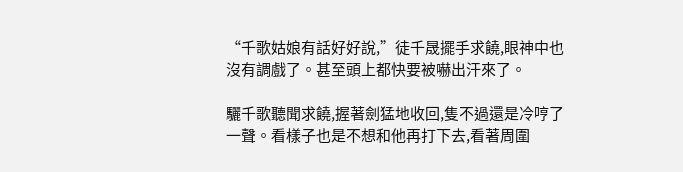“千歌姑娘有話好好說,”徒千晟擺手求饒,眼神中也沒有調戲了。甚至頭上都快要被嚇出汗來了。

驪千歌聽聞求饒,握著劍猛地收回,隻不過還是冷哼了一聲。看樣子也是不想和他再打下去,看著周圍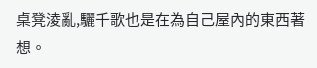桌凳淩亂,驪千歌也是在為自己屋內的東西著想。